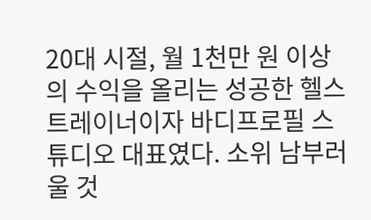20대 시절, 월 1천만 원 이상의 수익을 올리는 성공한 헬스 트레이너이자 바디프로필 스튜디오 대표였다. 소위 남부러울 것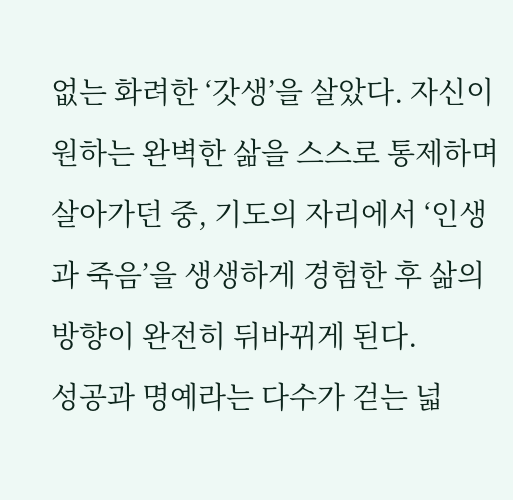없는 화려한 ‘갓생’을 살았다. 자신이 원하는 완벽한 삶을 스스로 통제하며 살아가던 중, 기도의 자리에서 ‘인생과 죽음’을 생생하게 경험한 후 삶의 방향이 완전히 뒤바뀌게 된다.
성공과 명예라는 다수가 걷는 넓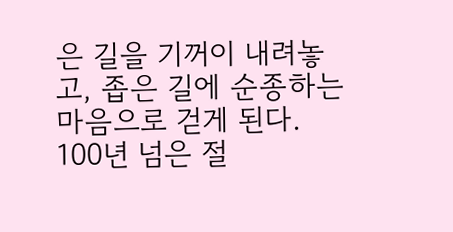은 길을 기꺼이 내려놓고, 좁은 길에 순종하는 마음으로 걷게 된다. 100년 넘은 절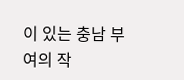이 있는 충남 부여의 작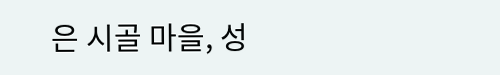은 시골 마을, 성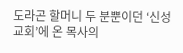도라곤 할머니 두 분뿐이던 ‘신성교회’에 온 목사의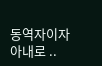동역자이자 아내로 ..